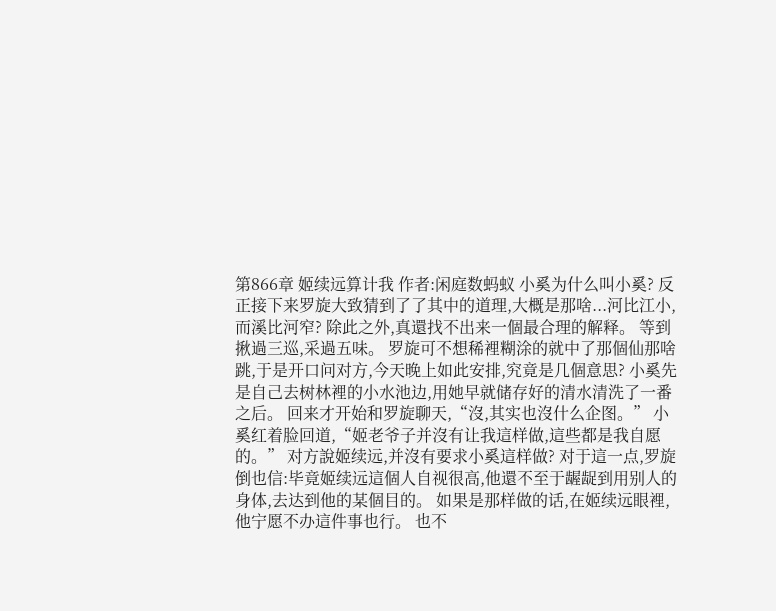第866章 姬续远算计我 作者:闲庭数蚂蚁 小奚为什么叫小奚? 反正接下来罗旋大致猜到了了其中的道理,大概是那啥...河比江小,而溪比河窄? 除此之外,真還找不出来一個最合理的解释。 等到揪過三巡,采過五味。 罗旋可不想稀裡糊涂的就中了那個仙那啥跳,于是开口问对方,今天晚上如此安排,究竟是几個意思? 小奚先是自己去树林裡的小水池边,用她早就储存好的清水清洗了一番之后。 回来才开始和罗旋聊天,“沒,其实也沒什么企图。” 小奚红着脸回道,“姬老爷子并沒有让我這样做,這些都是我自愿的。” 对方說姬续远,并沒有要求小奚這样做? 对于這一点,罗旋倒也信:毕竟姬续远這個人自视很高,他還不至于龌龊到用别人的身体,去达到他的某個目的。 如果是那样做的话,在姬续远眼裡,他宁愿不办這件事也行。 也不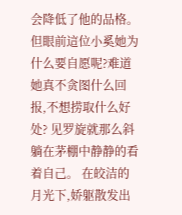会降低了他的品格。 但眼前這位小奚她为什么要自愿呢?难道她真不贪图什么回报,不想捞取什么好处? 见罗旋就那么斜躺在茅棚中静静的看着自己。 在皎洁的月光下,娇躯散发出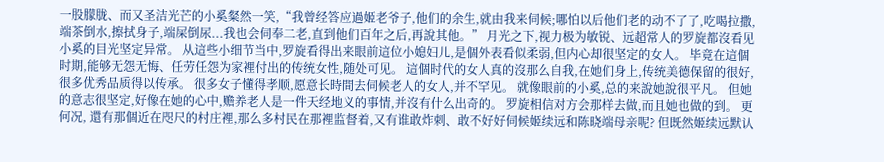一股朦胧、而又圣洁光芒的小奚粲然一笑,“我曾经答应過姬老爷子,他们的余生,就由我来伺候;哪怕以后他们老的动不了了,吃喝拉撒,端茶倒水,擦拭身子,端屎倒尿...我也会伺奉二老,直到他们百年之后,再說其他。” 月光之下,视力极为敏锐、远超常人的罗旋都沒看见小奚的目光坚定异常。 从這些小细节当中,罗旋看得出来眼前這位小媳妇儿,是個外表看似柔弱,但内心却很坚定的女人。 毕竟在這個时期,能够无怨无悔、任劳任怨为家裡付出的传统女性,随处可见。 這個时代的女人真的沒那么自我,在她们身上,传统美德保留的很好,很多优秀品质得以传承。 很多女子懂得孝顺,愿意长時間去伺候老人的女人,并不罕见。 就像眼前的小奚,总的来說她說很平凡。 但她的意志很坚定,好像在她的心中,赡养老人是一件天经地义的事情,并沒有什么出奇的。 罗旋相信对方会那样去做,而且她也做的到。 更何况, 還有那個近在咫尺的村庄裡,那么多村民在那裡监督着,又有谁敢炸刺、敢不好好伺候姬续远和陈晓端母亲呢? 但既然姬续远默认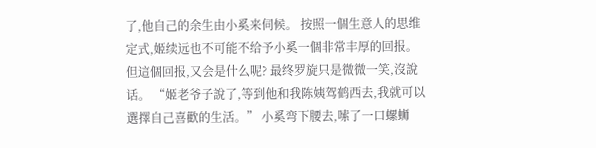了,他自己的余生由小奚来伺候。 按照一個生意人的思维定式,姬续远也不可能不给予小奚一個非常丰厚的回报。 但這個回报,又会是什么呢? 最终罗旋只是微微一笑,沒說话。 “姬老爷子說了,等到他和我陈姨驾鹤西去,我就可以選擇自己喜歡的生活。” 小奚弯下腰去,嗦了一口螺蛳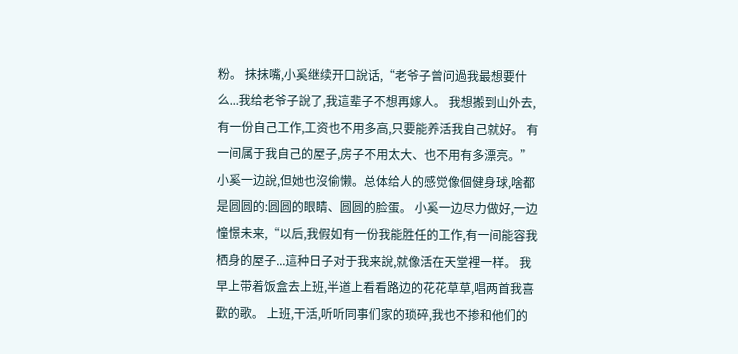粉。 抹抹嘴,小奚继续开口說话,“老爷子曾问過我最想要什么...我给老爷子說了,我這辈子不想再嫁人。 我想搬到山外去,有一份自己工作,工资也不用多高,只要能养活我自己就好。 有一间属于我自己的屋子,房子不用太大、也不用有多漂亮。” 小奚一边說,但她也沒偷懒。总体给人的感觉像個健身球,啥都是圆圆的:圆圆的眼睛、圆圆的脸蛋。 小奚一边尽力做好,一边憧憬未来,“以后,我假如有一份我能胜任的工作,有一间能容我栖身的屋子...這种日子对于我来說,就像活在天堂裡一样。 我早上带着饭盒去上班,半道上看看路边的花花草草,唱两首我喜歡的歌。 上班,干活,听听同事们家的琐碎,我也不掺和他们的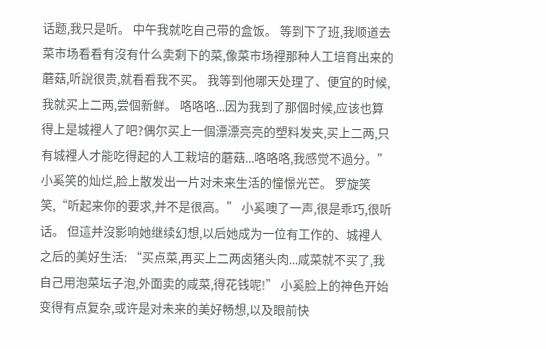话题,我只是听。 中午我就吃自己带的盒饭。 等到下了班,我顺道去菜市场看看有沒有什么卖剩下的菜,像菜市场裡那种人工培育出来的蘑菇,听說很贵,就看看我不买。 我等到他哪天处理了、便宜的时候,我就买上二两,尝個新鲜。 咯咯咯...因为我到了那個时候,应该也算得上是城裡人了吧?偶尔买上一個漂漂亮亮的塑料发夹,买上二两,只有城裡人才能吃得起的人工栽培的蘑菇...咯咯咯,我感觉不過分。” 小奚笑的灿烂,脸上散发出一片对未来生活的憧憬光芒。 罗旋笑笑,“听起来你的要求,并不是很高。” 小奚噢了一声,很是乖巧,很听话。 但這并沒影响她继续幻想,以后她成为一位有工作的、城裡人之后的美好生活: “买点菜,再买上二两卤猪头肉...咸菜就不买了,我自己用泡菜坛子泡,外面卖的咸菜,得花钱呢!” 小奚脸上的神色开始变得有点复杂,或许是对未来的美好畅想,以及眼前快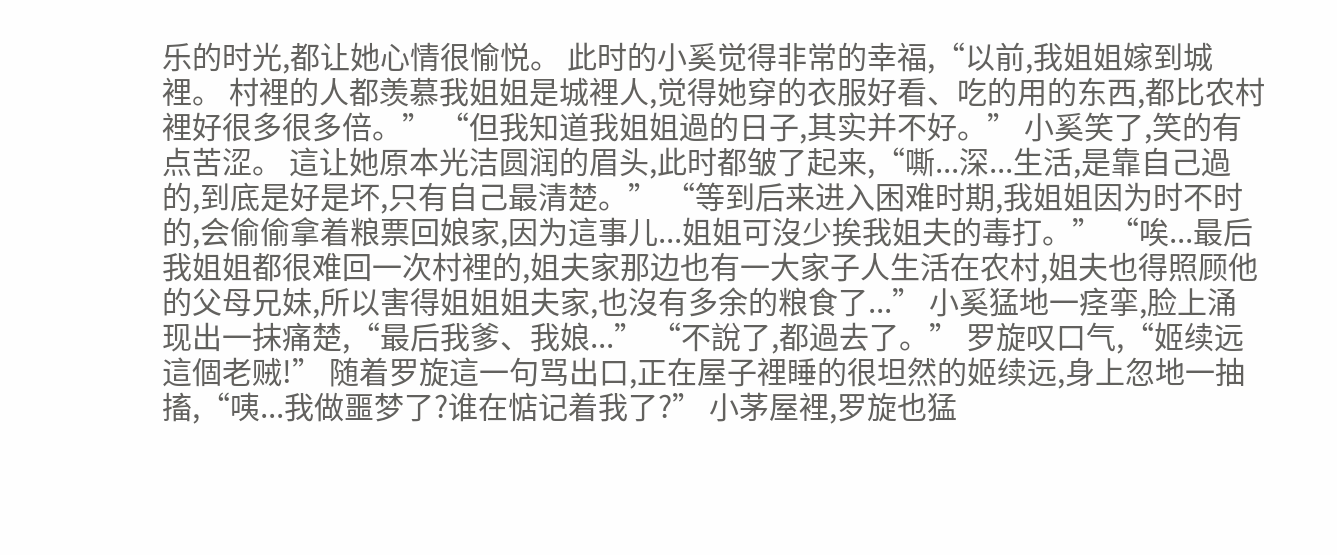乐的时光,都让她心情很愉悦。 此时的小奚觉得非常的幸福,“以前,我姐姐嫁到城裡。 村裡的人都羡慕我姐姐是城裡人,觉得她穿的衣服好看、吃的用的东西,都比农村裡好很多很多倍。” “但我知道我姐姐過的日子,其实并不好。” 小奚笑了,笑的有点苦涩。 這让她原本光洁圆润的眉头,此时都皱了起来,“嘶...深...生活,是靠自己過的,到底是好是坏,只有自己最清楚。” “等到后来进入困难时期,我姐姐因为时不时的,会偷偷拿着粮票回娘家,因为這事儿...姐姐可沒少挨我姐夫的毒打。” “唉...最后我姐姐都很难回一次村裡的,姐夫家那边也有一大家子人生活在农村,姐夫也得照顾他的父母兄妹,所以害得姐姐姐夫家,也沒有多余的粮食了...” 小奚猛地一痉挛,脸上涌现出一抹痛楚,“最后我爹、我娘...” “不說了,都過去了。” 罗旋叹口气,“姬续远這個老贼!” 随着罗旋這一句骂出口,正在屋子裡睡的很坦然的姬续远,身上忽地一抽搐,“咦...我做噩梦了?谁在惦记着我了?” 小茅屋裡,罗旋也猛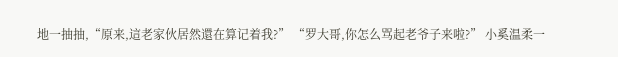地一抽抽,“原来,這老家伙居然還在算记着我?” “罗大哥,你怎么骂起老爷子来啦?” 小奚温柔一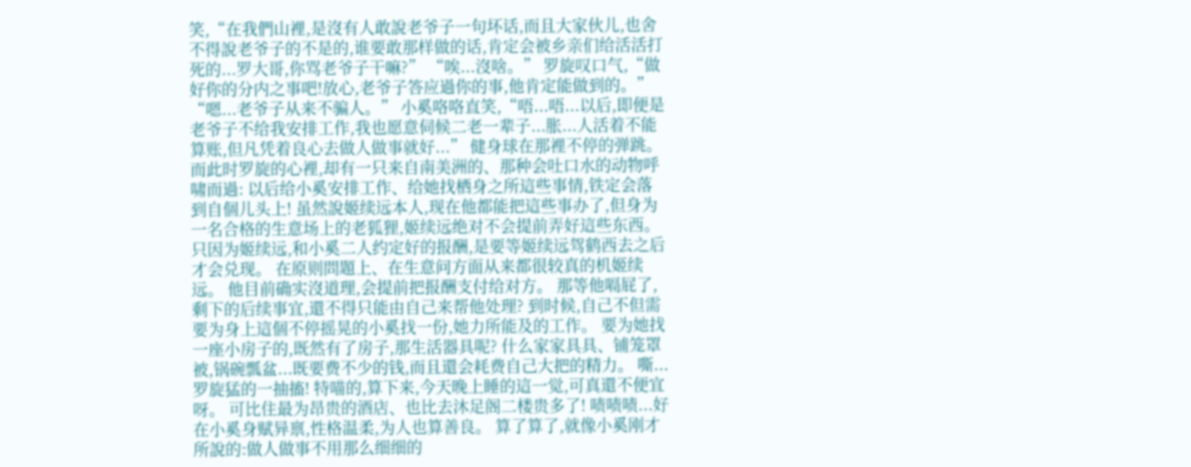笑,“在我們山裡,是沒有人敢說老爷子一句坏话,而且大家伙儿,也舍不得說老爷子的不是的,谁要敢那样做的话,肯定会被乡亲们给活活打死的...罗大哥,你骂老爷子干嘛?” “唉...沒啥。” 罗旋叹口气,“做好你的分内之事吧!放心,老爷子答应過你的事,他肯定能做到的。” “嗯...老爷子从来不骗人。” 小奚咯咯直笑,“唔...唔...以后,即便是老爷子不给我安排工作,我也愿意伺候二老一辈子...胀...人活着不能算账,但凡凭着良心去做人做事就好...” 健身球在那裡不停的弹跳。 而此时罗旋的心裡,却有一只来自南美洲的、那种会吐口水的动物呼啸而過: 以后给小奚安排工作、给她找栖身之所這些事情,铁定会落到自個儿头上! 虽然說姬续远本人,现在他都能把這些事办了,但身为一名合格的生意场上的老狐狸,姬续远绝对不会提前弄好這些东西。 只因为姬续远,和小奚二人约定好的报酬,是要等姬续远驾鹤西去之后才会兑现。 在原则問題上、在生意问方面从来都很较真的机姬续远。 他目前确实沒道理,会提前把报酬支付给对方。 那等他嗝屁了,剩下的后续事宜,還不得只能由自己来帮他处理? 到时候,自己不但需要为身上這個不停摇晃的小奚找一份,她力所能及的工作。 要为她找一座小房子的,既然有了房子,那生活器具呢? 什么家家具具、铺笼罩被,锅碗瓢盆...既要费不少的钱,而且還会耗费自己大把的精力。 嘶...罗旋猛的一抽搐! 特喵的,算下来,今天晚上睡的這一觉,可真還不便宜呀。 可比住最为昂贵的酒店、也比去沐足阁二楼贵多了! 啧啧啧...好在小奚身赋异禀,性格温柔,为人也算善良。 算了算了,就像小奚刚才所說的:做人做事不用那么细细的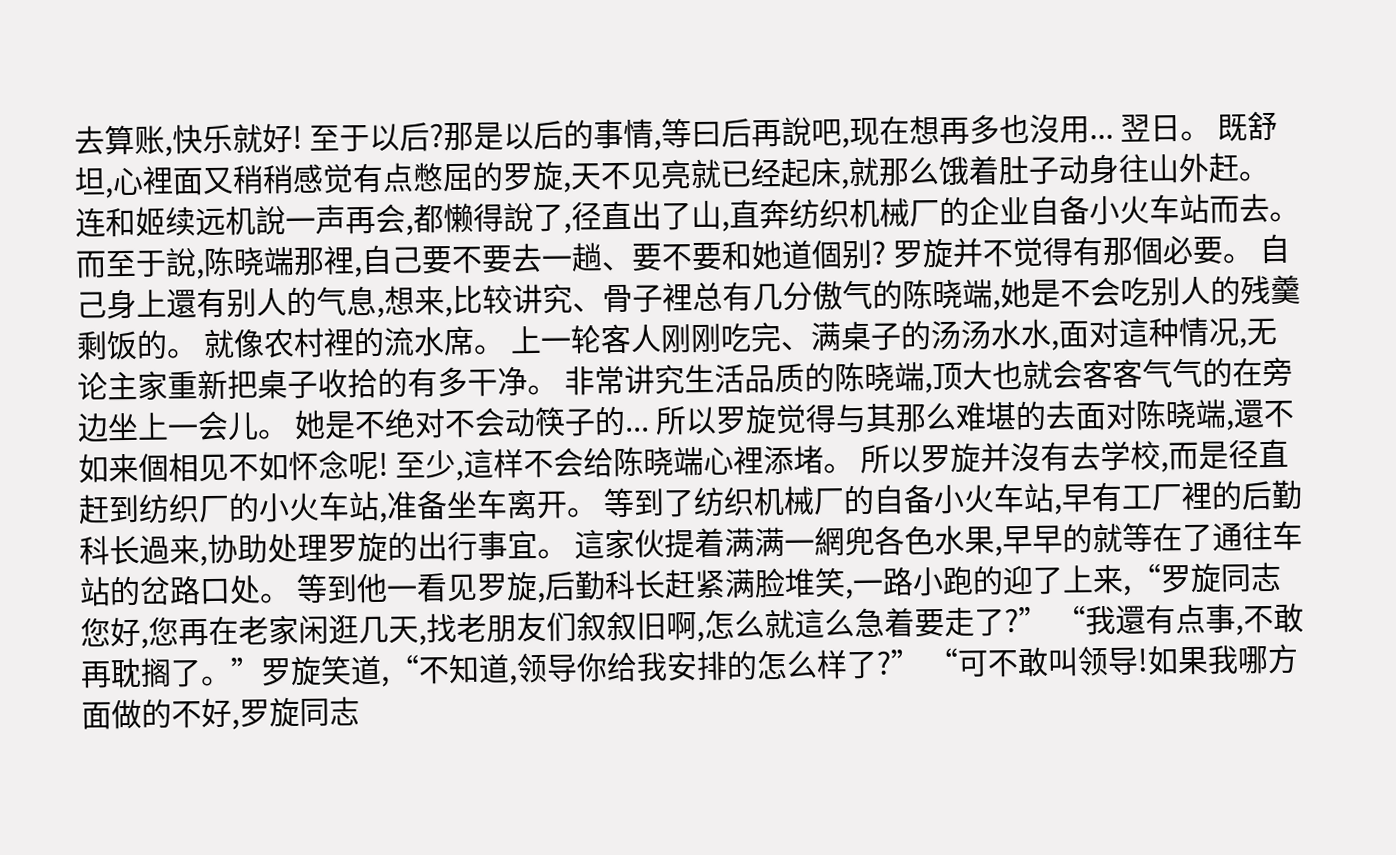去算账,快乐就好! 至于以后?那是以后的事情,等曰后再說吧,现在想再多也沒用... 翌日。 既舒坦,心裡面又稍稍感觉有点憋屈的罗旋,天不见亮就已经起床,就那么饿着肚子动身往山外赶。 连和姬续远机說一声再会,都懒得說了,径直出了山,直奔纺织机械厂的企业自备小火车站而去。 而至于說,陈晓端那裡,自己要不要去一趟、要不要和她道個别? 罗旋并不觉得有那個必要。 自己身上還有别人的气息,想来,比较讲究、骨子裡总有几分傲气的陈晓端,她是不会吃别人的残羹剩饭的。 就像农村裡的流水席。 上一轮客人刚刚吃完、满桌子的汤汤水水,面对這种情况,无论主家重新把桌子收拾的有多干净。 非常讲究生活品质的陈晓端,顶大也就会客客气气的在旁边坐上一会儿。 她是不绝对不会动筷子的... 所以罗旋觉得与其那么难堪的去面对陈晓端,還不如来個相见不如怀念呢! 至少,這样不会给陈晓端心裡添堵。 所以罗旋并沒有去学校,而是径直赶到纺织厂的小火车站,准备坐车离开。 等到了纺织机械厂的自备小火车站,早有工厂裡的后勤科长過来,协助处理罗旋的出行事宜。 這家伙提着满满一網兜各色水果,早早的就等在了通往车站的岔路口处。 等到他一看见罗旋,后勤科长赶紧满脸堆笑,一路小跑的迎了上来,“罗旋同志您好,您再在老家闲逛几天,找老朋友们叙叙旧啊,怎么就這么急着要走了?” “我還有点事,不敢再耽搁了。”罗旋笑道,“不知道,领导你给我安排的怎么样了?” “可不敢叫领导!如果我哪方面做的不好,罗旋同志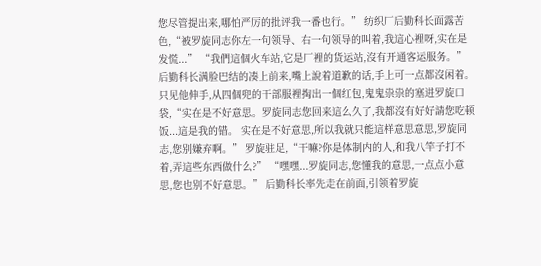您尽管提出来,哪怕严厉的批评我一番也行。” 纺织厂后勤科长面露苦色,“被罗旋同志你左一句领导、右一句领导的叫着,我這心裡呀,实在是发慌...” “我們這個火车站,它是厂裡的货运站,沒有开通客运服务。” 后勤科长满脸巴结的凑上前来,嘴上說着道歉的话,手上可一点都沒闲着。 只见他伸手,从四個兜的干部服裡掏出一個红包,鬼鬼祟祟的塞进罗旋口袋,“实在是不好意思。罗旋同志您回来這么久了,我都沒有好好請您吃顿饭...這是我的错。 实在是不好意思,所以我就只能這样意思意思,罗旋同志,您别嫌弃啊。” 罗旋驻足,“干嘛?你是体制内的人,和我八竿子打不着,弄這些东西做什么?” “嘿嘿...罗旋同志,您懂我的意思,一点点小意思,您也别不好意思。” 后勤科长率先走在前面,引领着罗旋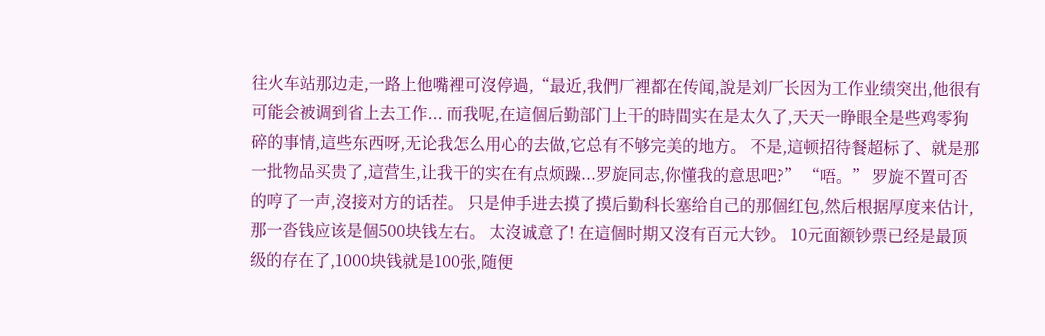往火车站那边走,一路上他嘴裡可沒停過,“最近,我們厂裡都在传闻,說是刘厂长因为工作业绩突出,他很有可能会被调到省上去工作... 而我呢,在這個后勤部门上干的時間实在是太久了,天天一睁眼全是些鸡零狗碎的事情,這些东西呀,无论我怎么用心的去做,它总有不够完美的地方。 不是,這顿招待餐超标了、就是那一批物品买贵了,這营生,让我干的实在有点烦躁...罗旋同志,你懂我的意思吧?” “唔。” 罗旋不置可否的哼了一声,沒接对方的话茬。 只是伸手进去摸了摸后勤科长塞给自己的那個红包,然后根据厚度来估计,那一沓钱应该是個500块钱左右。 太沒诚意了! 在這個时期又沒有百元大钞。 10元面额钞票已经是最顶级的存在了,1000块钱就是100张,随便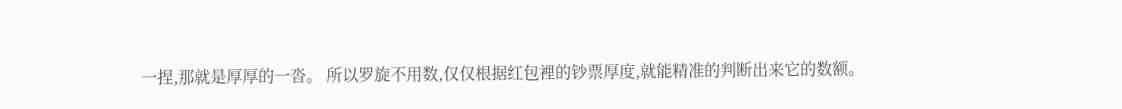一捏,那就是厚厚的一沓。 所以罗旋不用数,仅仅根据红包裡的钞票厚度,就能精准的判断出来它的数额。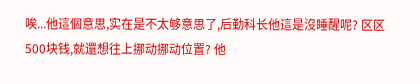唉...他這個意思,实在是不太够意思了,后勤科长他這是沒睡醒呢? 区区500块钱,就還想往上挪动挪动位置? 他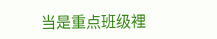当是重点班级裡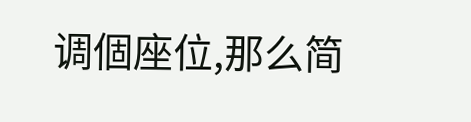调個座位,那么简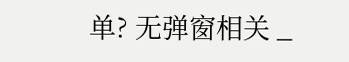单? 无弹窗相关 _